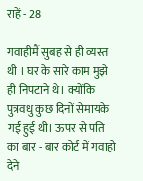राहें - 28

गवाहीमैं सुबह से ही व्यस्त थी । घर के सारे काम मुझे ही निपटाने थे। क्योंकि पुत्रवधु कुछ दिनों सेमायके गई हुई थी। ऊपर से पति का बार - बार कोर्ट में गवाहो देने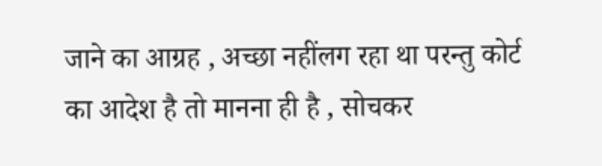जाने का आग्रह , अच्छा नहींलग रहा था परन्तु कोर्ट का आदेश है तो मानना ही है , सोचकर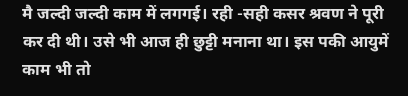मै जल्दी जल्दी काम में लगगई। रही -सही कसर श्रवण ने पूरी कर दी थी। उसे भी आज ही छुट्टी मनाना था। इस पकी आयुमें काम भी तो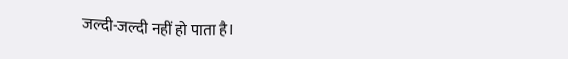जल्दी-जल्दी नहीं हो पाता है।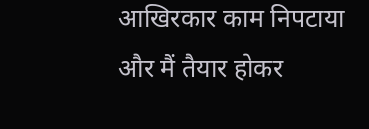आखिरकार काम निपटाया और मैं तैयार होकर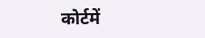कोर्टमें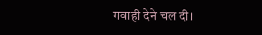गवाही देने चल दी।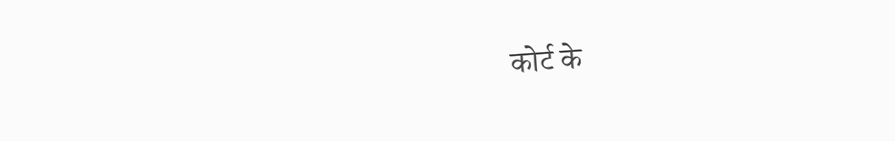कोर्ट के